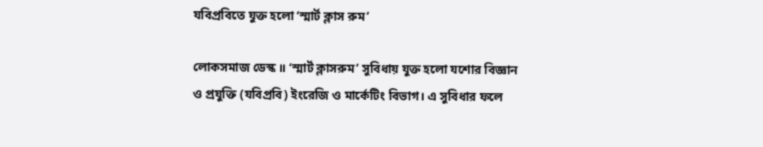যবিপ্রবিতে যুক্ত হলো ‘স্মার্ট ক্লাস রুম’

লোকসমাজ ডেস্ক ॥ ‘স্মার্ট ক্লাসরুম’ সুবিধায় যুক্ত হলো যশোর বিজ্ঞান ও প্রযুক্তি (যবিপ্রবি) ইংরেজি ও মার্কেটিং বিভাগ। এ সুবিধার ফলে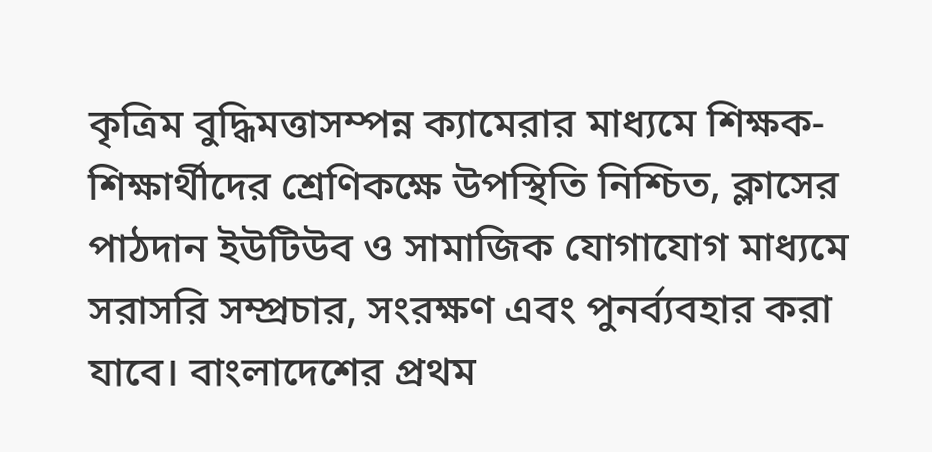কৃত্রিম বুদ্ধিমত্তাসম্পন্ন ক্যামেরার মাধ্যমে শিক্ষক-শিক্ষার্থীদের শ্রেণিকক্ষে উপস্থিতি নিশ্চিত, ক্লাসের পাঠদান ইউটিউব ও সামাজিক যোগাযোগ মাধ্যমে সরাসরি সম্প্রচার, সংরক্ষণ এবং পুনর্ব্যবহার করা যাবে। বাংলাদেশের প্রথম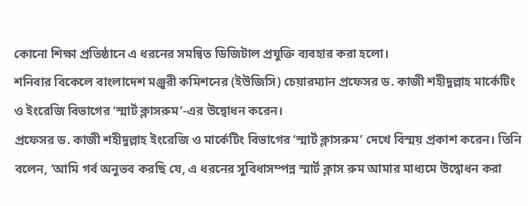কোনো শিক্ষা প্রতিষ্ঠানে এ ধরনের সমন্বিত ডিজিটাল প্রযুক্তি ব্যবহার করা হলো।
শনিবার বিকেলে বাংলাদেশ মঞ্জুরী কমিশনের (ইউজিসি) চেয়ারম্যান প্রফেসর ড. কাজী শহীদুল্লাহ মার্কেটিং ও ইংরেজি বিভাগের ‘স্মার্ট ক্লাসরুম’-এর উদ্বোধন করেন।
প্রফেসর ড. কাজী শহীদুল্লাহ ইংরেজি ও মার্কেটিং বিভাগের ‘স্মার্ট ক্লাসরুম’ দেখে বিস্ময় প্রকাশ করেন। তিনি বলেন, ‘আমি গর্ব অনুভব করছি যে, এ ধরনের সুবিধাসম্পন্ন স্মার্ট ক্লাস রুম আমার মাধ্যমে উদ্বোধন করা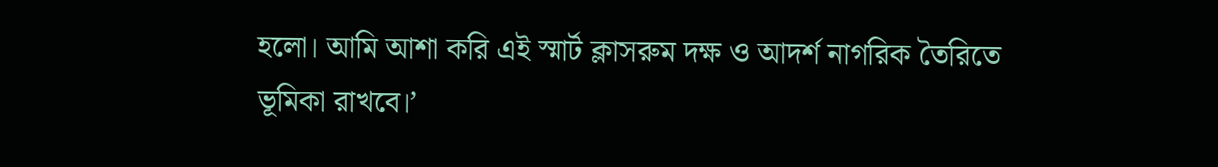হলো। আমি আশা করি এই স্মার্ট ক্লাসরুম দক্ষ ও আদর্শ নাগরিক তৈরিতে ভূমিকা রাখবে।’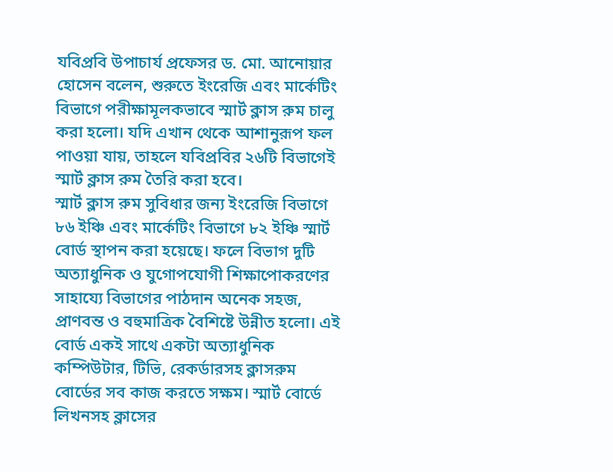যবিপ্রবি উপাচার্য প্রফেসর ড. মো. আনোয়ার হোসেন বলেন, শুরুতে ইংরেজি এবং মার্কেটিং বিভাগে পরীক্ষামূলকভাবে স্মার্ট ক্লাস রুম চালু করা হলো। যদি এখান থেকে আশানুরূপ ফল পাওয়া যায়, তাহলে যবিপ্রবির ২৬টি বিভাগেই স্মার্ট ক্লাস রুম তৈরি করা হবে।
স্মার্ট ক্লাস রুম সুবিধার জন্য ইংরেজি বিভাগে ৮৬ ইঞ্চি এবং মার্কেটিং বিভাগে ৮২ ইঞ্চি স্মার্ট বোর্ড স্থাপন করা হয়েছে। ফলে বিভাগ দুটি অত্যাধুনিক ও যুগোপযোগী শিক্ষাপোকরণের সাহায্যে বিভাগের পাঠদান অনেক সহজ, প্রাণবন্ত ও বহুমাত্রিক বৈশিষ্টে উন্নীত হলো। এই বোর্ড একই সাথে একটা অত্যাধুনিক কম্পিউটার, টিভি, রেকর্ডারসহ ক্লাসরুম বোর্ডের সব কাজ করতে সক্ষম। স্মার্ট বোর্ডে লিখনসহ ক্লাসের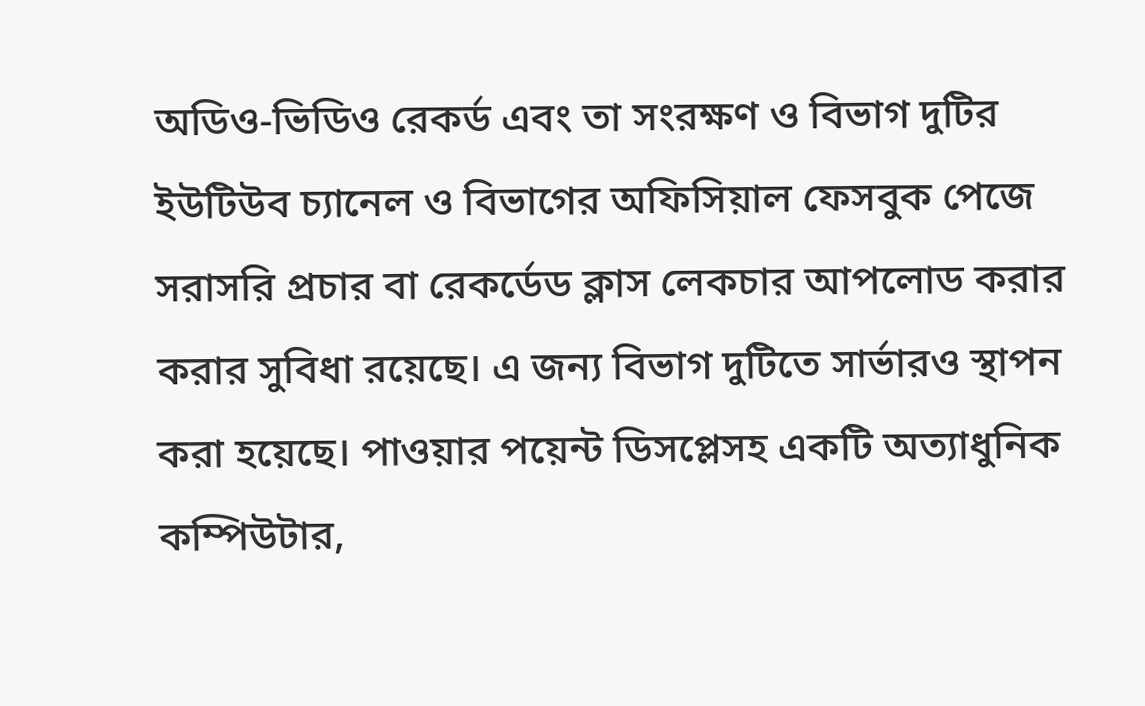অডিও-ভিডিও রেকর্ড এবং তা সংরক্ষণ ও বিভাগ দুটির ইউটিউব চ্যানেল ও বিভাগের অফিসিয়াল ফেসবুক পেজে সরাসরি প্রচার বা রেকর্ডেড ক্লাস লেকচার আপলোড করার করার সুবিধা রয়েছে। এ জন্য বিভাগ দুটিতে সার্ভারও স্থাপন করা হয়েছে। পাওয়ার পয়েন্ট ডিসপ্লেসহ একটি অত্যাধুনিক কম্পিউটার,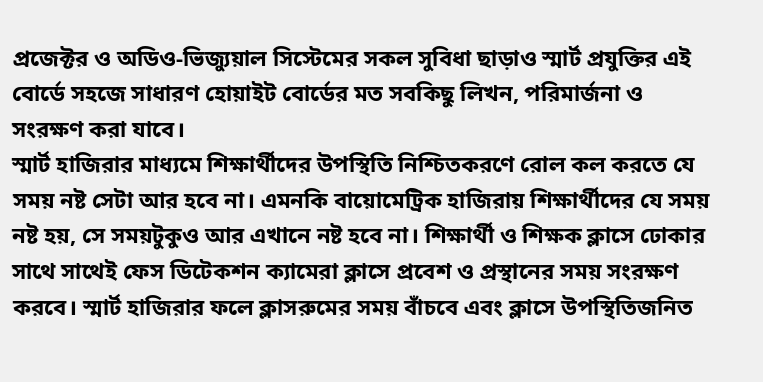প্রজেক্টর ও অডিও-ভিজ্যুয়াল সিস্টেমের সকল সুবিধা ছাড়াও স্মার্ট প্রযুক্তির এই বোর্ডে সহজে সাধারণ হোয়াইট বোর্ডের মত সবকিছু লিখন, পরিমার্জনা ও সংরক্ষণ করা যাবে।
স্মার্ট হাজিরার মাধ্যমে শিক্ষার্থীদের উপস্থিতি নিশ্চিতকরণে রোল কল করতে যে সময় নষ্ট সেটা আর হবে না। এমনকি বায়োমেট্রিক হাজিরায় শিক্ষার্থীদের যে সময় নষ্ট হয়, সে সময়টুকুও আর এখানে নষ্ট হবে না। শিক্ষার্থী ও শিক্ষক ক্লাসে ঢোকার সাথে সাথেই ফেস ডিটেকশন ক্যামেরা ক্লাসে প্রবেশ ও প্রস্থানের সময় সংরক্ষণ করবে। স্মার্ট হাজিরার ফলে ক্লাসরুমের সময় বাঁচবে এবং ক্লাসে উপস্থিতিজনিত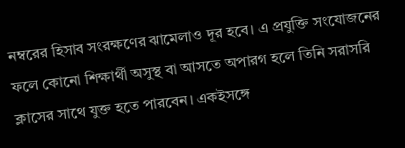নম্বরের হিসাব সংরক্ষণের ঝামেলাও দূর হবে। এ প্রযুক্তি সংযোজনের ফলে কোনো শিক্ষার্থী অসুস্থ বা আসতে অপারগ হলে তিনি সরাসরি ক্লাসের সাথে যুক্ত হতে পারবেন। একইসঙ্গে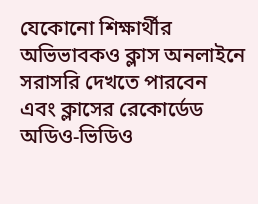যেকোনো শিক্ষার্থীর অভিভাবকও ক্লাস অনলাইনে সরাসরি দেখতে পারবেন এবং ক্লাসের রেকোর্ডেড অডিও-ভিডিও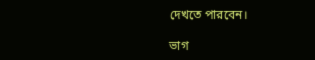দেখতে পারবেন।

ভাগ